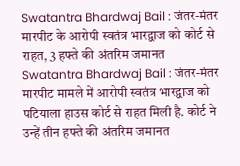Swatantra Bhardwaj Bail : जंतर-मंतर मारपीट के आरोपी स्वतंत्र भारद्वाज को कोर्ट से राहत, 3 हफ्ते की अंतरिम जमानत
Swatantra Bhardwaj Bail : जंतर-मंतर मारपीट मामले में आरोपी स्वतंत्र भारद्वाज को पटियाला हाउस कोर्ट से राहत मिली है. कोर्ट ने उन्हें तीन हफ्ते की अंतरिम जमानत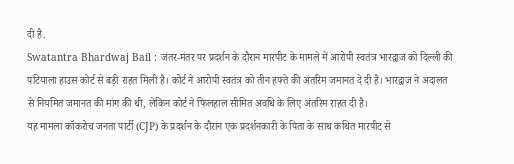दी है.
Swatantra Bhardwaj Bail : जंतर-मंतर पर प्रदर्शन के दौरान मारपीट के मामले में आरोपी स्वतंत्र भारद्वाज को दिल्ली की पटियाला हाउस कोर्ट से बड़ी राहत मिली है। कोर्ट ने आरोपी स्वतंत्र को तीन हफ्ते की अंतरिम जमानत दे दी है। भारद्वाज ने अदालत से नियमित जमानत की मांग की थी, लेकिन कोर्ट ने फिलहाल सीमित अवधि के लिए अंतरिम राहत दी है।
यह मामला कॉकरोच जनता पार्टी (CJP) के प्रदर्शन के दौरान एक प्रदर्शनकारी के पिता के साथ कथित मारपीट से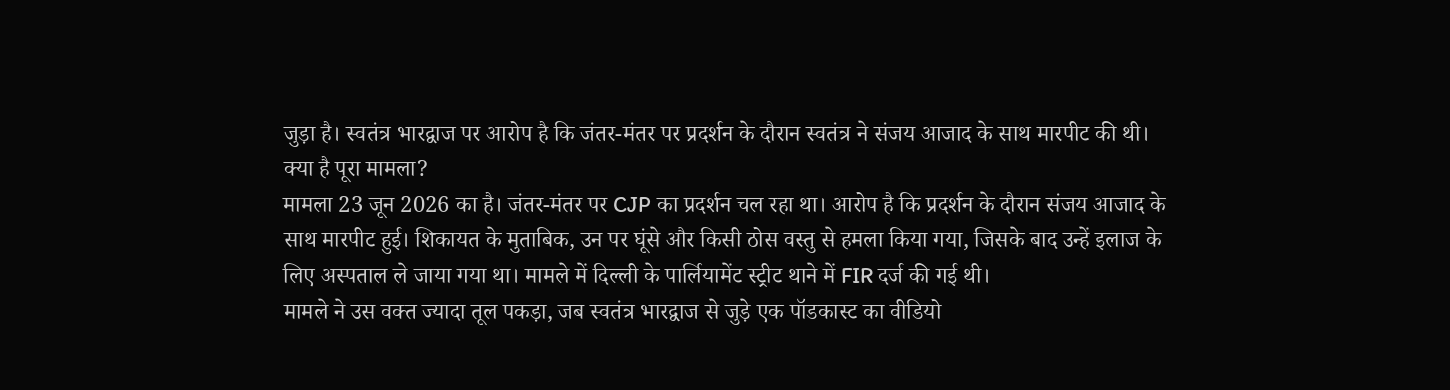जुड़ा है। स्वतंत्र भारद्वाज पर आरोप है कि जंतर-मंतर पर प्रदर्शन के दौरान स्वतंत्र ने संजय आजाद के साथ मारपीट की थी।
क्या है पूरा मामला?
मामला 23 जून 2026 का है। जंतर-मंतर पर CJP का प्रदर्शन चल रहा था। आरोप है कि प्रदर्शन के दौरान संजय आजाद के साथ मारपीट हुई। शिकायत के मुताबिक, उन पर घूंसे और किसी ठोस वस्तु से हमला किया गया, जिसके बाद उन्हें इलाज के लिए अस्पताल ले जाया गया था। मामले में दिल्ली के पार्लियामेंट स्ट्रीट थाने में FIR दर्ज की गई थी।
मामले ने उस वक्त ज्यादा तूल पकड़ा, जब स्वतंत्र भारद्वाज से जुड़े एक पॉडकास्ट का वीडियो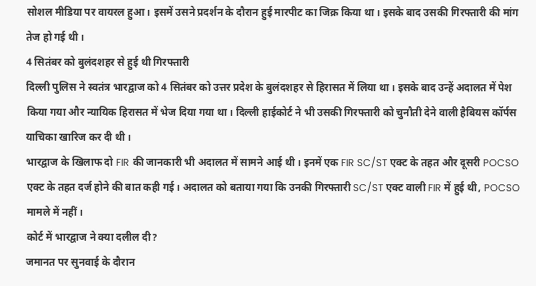सोशल मीडिया पर वायरल हुआ। इसमें उसने प्रदर्शन के दौरान हुई मारपीट का जिक्र किया था। इसके बाद उसकी गिरफ्तारी की मांग तेज हो गई थी।
4 सितंबर को बुलंदशहर से हुई थी गिरफ्तारी
दिल्ली पुलिस ने स्वतंत्र भारद्वाज को 4 सितंबर को उत्तर प्रदेश के बुलंदशहर से हिरासत में लिया था। इसके बाद उन्हें अदालत में पेश किया गया और न्यायिक हिरासत में भेज दिया गया था। दिल्ली हाईकोर्ट ने भी उसकी गिरफ्तारी को चुनौती देने वाली हैबियस कॉर्पस याचिका खारिज कर दी थी।
भारद्वाज के खिलाफ दो FIR की जानकारी भी अदालत में सामने आई थी। इनमें एक FIR SC/ST एक्ट के तहत और दूसरी POCSO एक्ट के तहत दर्ज होने की बात कही गई। अदालत को बताया गया कि उनकी गिरफ्तारी SC/ST एक्ट वाली FIR में हुई थी, POCSO मामले में नहीं।
कोर्ट में भारद्वाज ने क्या दलील दी?
जमानत पर सुनवाई के दौरान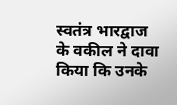स्वतंत्र भारद्वाज के वकील ने दावा किया कि उनके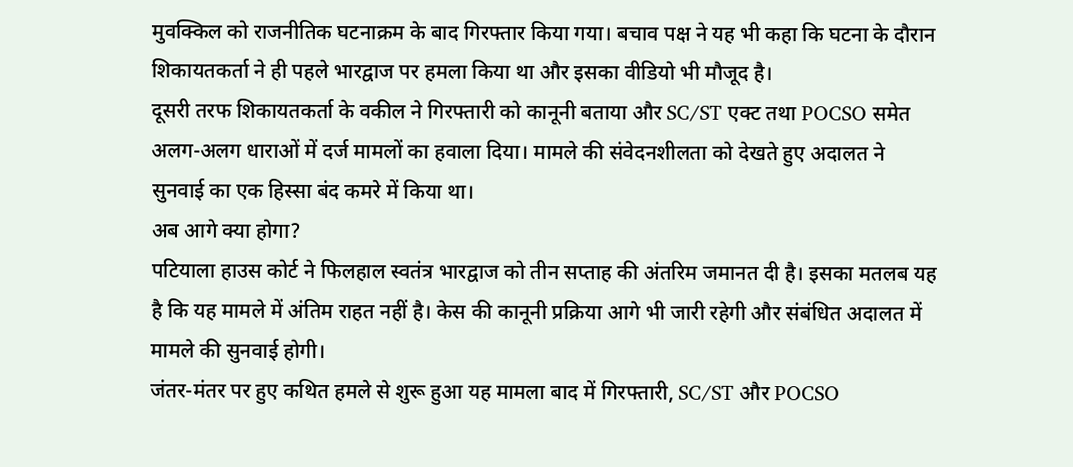मुवक्किल को राजनीतिक घटनाक्रम के बाद गिरफ्तार किया गया। बचाव पक्ष ने यह भी कहा कि घटना के दौरान शिकायतकर्ता ने ही पहले भारद्वाज पर हमला किया था और इसका वीडियो भी मौजूद है।
दूसरी तरफ शिकायतकर्ता के वकील ने गिरफ्तारी को कानूनी बताया और SC/ST एक्ट तथा POCSO समेत अलग-अलग धाराओं में दर्ज मामलों का हवाला दिया। मामले की संवेदनशीलता को देखते हुए अदालत ने सुनवाई का एक हिस्सा बंद कमरे में किया था।
अब आगे क्या होगा?
पटियाला हाउस कोर्ट ने फिलहाल स्वतंत्र भारद्वाज को तीन सप्ताह की अंतरिम जमानत दी है। इसका मतलब यह है कि यह मामले में अंतिम राहत नहीं है। केस की कानूनी प्रक्रिया आगे भी जारी रहेगी और संबंधित अदालत में मामले की सुनवाई होगी।
जंतर-मंतर पर हुए कथित हमले से शुरू हुआ यह मामला बाद में गिरफ्तारी, SC/ST और POCSO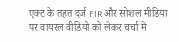एक्ट के तहत दर्ज FIR और सोशल मीडिया पर वायरल वीडियो को लेकर चर्चा में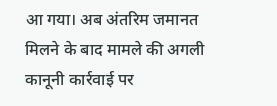आ गया। अब अंतरिम जमानत मिलने के बाद मामले की अगली कानूनी कार्रवाई पर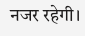नजर रहेगी।